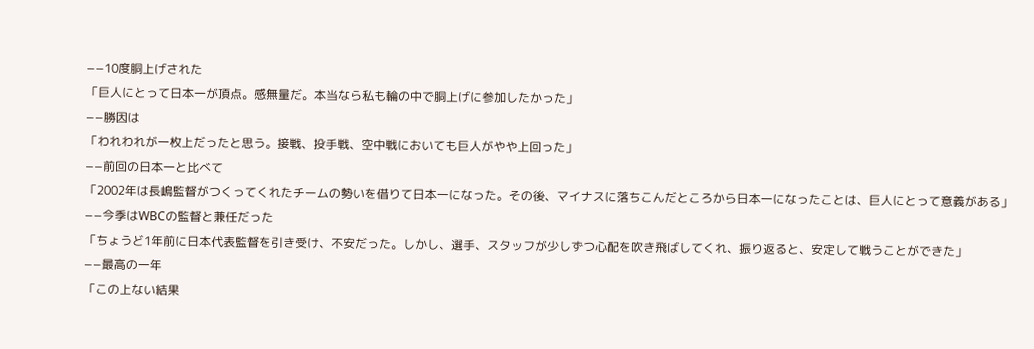−−10度胴上げされた
「巨人にとって日本一が頂点。感無量だ。本当なら私も輪の中で胴上げに参加したかった」
−−勝因は
「われわれが一枚上だったと思う。接戦、投手戦、空中戦においても巨人がやや上回った」
−−前回の日本一と比べて
「2002年は長嶋監督がつくってくれたチームの勢いを借りて日本一になった。その後、マイナスに落ちこんだところから日本一になったことは、巨人にとって意義がある」
−−今季はWBCの監督と兼任だった
「ちょうど1年前に日本代表監督を引き受け、不安だった。しかし、選手、スタッフが少しずつ心配を吹き飛ばしてくれ、振り返ると、安定して戦うことができた」
−−最高の一年
「この上ない結果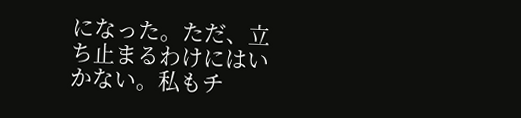になった。ただ、立ち止まるわけにはいかない。私もチ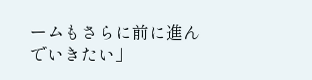ームもさらに前に進んでいきたい」